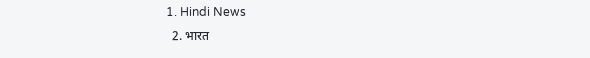1. Hindi News
  2. भारत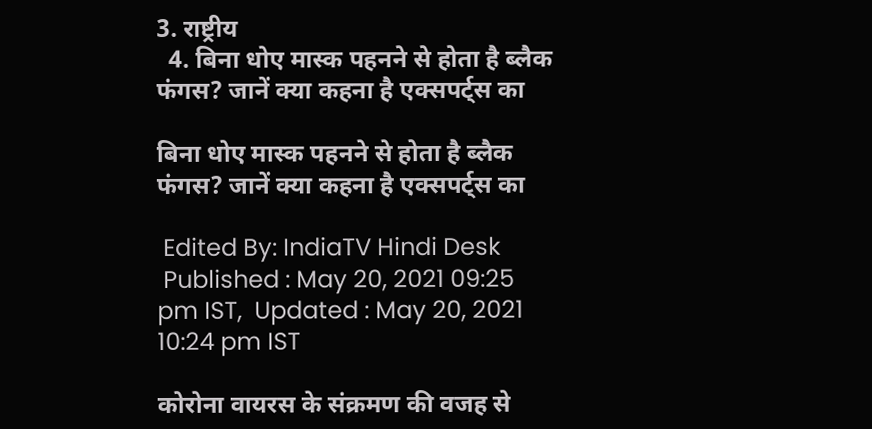3. राष्ट्रीय
  4. बिना धोए मास्क पहनने से होता है ब्लैक फंगस? जानें क्या कहना है एक्सपर्ट्स का

बिना धोए मास्क पहनने से होता है ब्लैक फंगस? जानें क्या कहना है एक्सपर्ट्स का

 Edited By: IndiaTV Hindi Desk
 Published : May 20, 2021 09:25 pm IST,  Updated : May 20, 2021 10:24 pm IST

कोरोना वायरस के संक्रमण की वजह से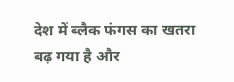देश में ब्लैक फंगस का खतरा बढ़ गया है और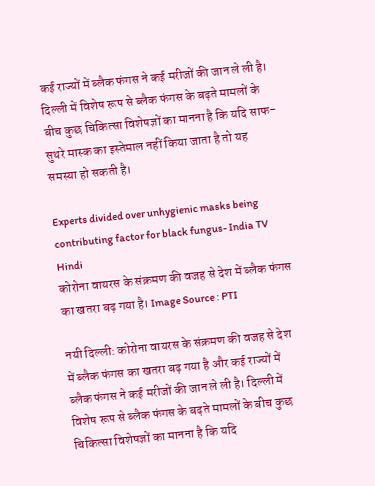कई राज्यों में ब्लैक फंगस ने कई मरीजों की जान ले ली है। दिल्ली में विशेष रूप से ब्लैक फंगस के बढ़ते मामलों के बीच कुछ चिकित्सा विशेषज्ञों का मानना है कि यदि साफ-सुथरे मास्क का इस्तेमाल नहीं किया जाता है तो यह समस्या हो सकती है।

Experts divided over unhygienic masks being contributing factor for black fungus- India TV Hindi
कोरोना वायरस के संक्रमण की वजह से देश में ब्लैक फंगस का खतरा बढ़ गया है। Image Source : PTI

नयी दिल्ली: कोरोना वायरस के संक्रमण की वजह से देश में ब्लैक फंगस का खतरा बढ़ गया है और कई राज्यों में ब्लैक फंगस ने कई मरीजों की जान ले ली है। दिल्ली में विशेष रूप से ब्लैक फंगस के बढ़ते मामलों के बीच कुछ चिकित्सा विशेषज्ञों का मानना है कि यदि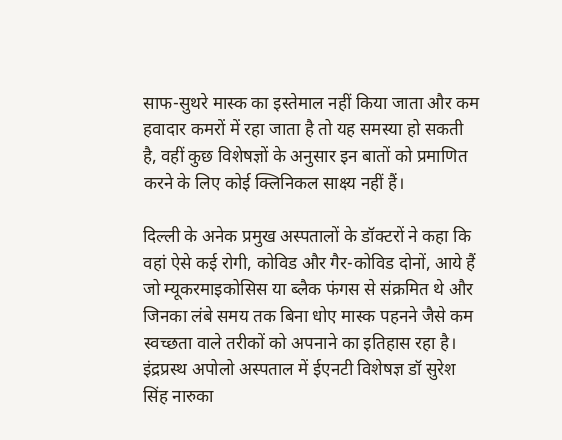साफ-सुथरे मास्क का इस्तेमाल नहीं किया जाता और कम हवादार कमरों में रहा जाता है तो यह समस्या हो सकती है, वहीं कुछ विशेषज्ञों के अनुसार इन बातों को प्रमाणित करने के लिए कोई क्लिनिकल साक्ष्य नहीं हैं।

दिल्ली के अनेक प्रमुख अस्पतालों के डॉक्टरों ने कहा कि वहां ऐसे कई रोगी, कोविड और गैर-कोविड दोनों, आये हैं जो म्यूकरमाइकोसिस या ब्लैक फंगस से संक्रमित थे और जिनका लंबे समय तक बिना धोए मास्क पहनने जैसे कम स्वच्छता वाले तरीकों को अपनाने का इतिहास रहा है। इंद्रप्रस्थ अपोलो अस्पताल में ईएनटी विशेषज्ञ डॉ सुरेश सिंह नारुका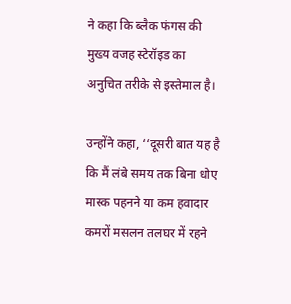ने कहा कि ब्लैक फंगस की मुख्य वजह स्टेरॉइड का अनुचित तरीके से इस्तेमाल है।

उन्होंने कहा, ‘‘दूसरी बात यह है कि मैं लंबे समय तक बिना धोए मास्क पहनने या कम हवादार कमरों मसलन तलघर में रहने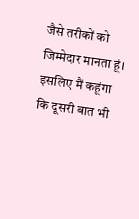जैसे तरीकों को जिम्मेदार मानता हूं। इसलिए मैं कहूंगा कि दूसरी बात भी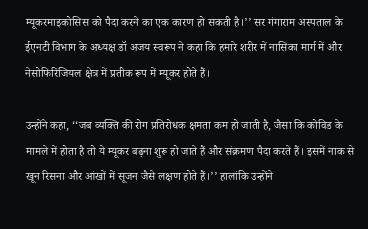म्यूकरमाइकोसिस को पैदा करने का एक कारण हो सकती है।’’ सर गंगाराम अस्पताल के ईएनटी विभाग के अध्यक्ष डॉ अजय स्वरूप ने कहा कि हमारे शरीर में नासिका मार्ग में और नेसोफिरिंजियल क्षेत्र में प्रतीक रूप में म्यूकर होते हैं।

उन्होंने कहा, ‘‘जब व्यक्ति की रोग प्रतिरोधक क्षमता कम हो जाती है, जैसा कि कोविड के मामले में होता है तो ये म्यूकर बढ़ना शुरू हो जाते हैं और संक्रमण पैदा करते हैं। इसमें नाक से खून रिसना और आंखों में सूजन जैसे लक्षण होते हैं।’’ हालांकि उन्होंने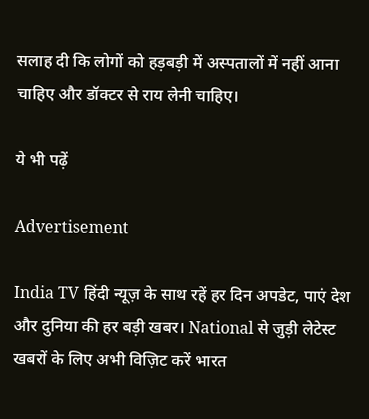सलाह दी कि लोगों को हड़बड़ी में अस्पतालों में नहीं आना चाहिए और डॉक्टर से राय लेनी चाहिए।

ये भी पढ़ें

Advertisement

India TV हिंदी न्यूज़ के साथ रहें हर दिन अपडेट, पाएं देश और दुनिया की हर बड़ी खबर। National से जुड़ी लेटेस्ट खबरों के लिए अभी विज़िट करें भारत